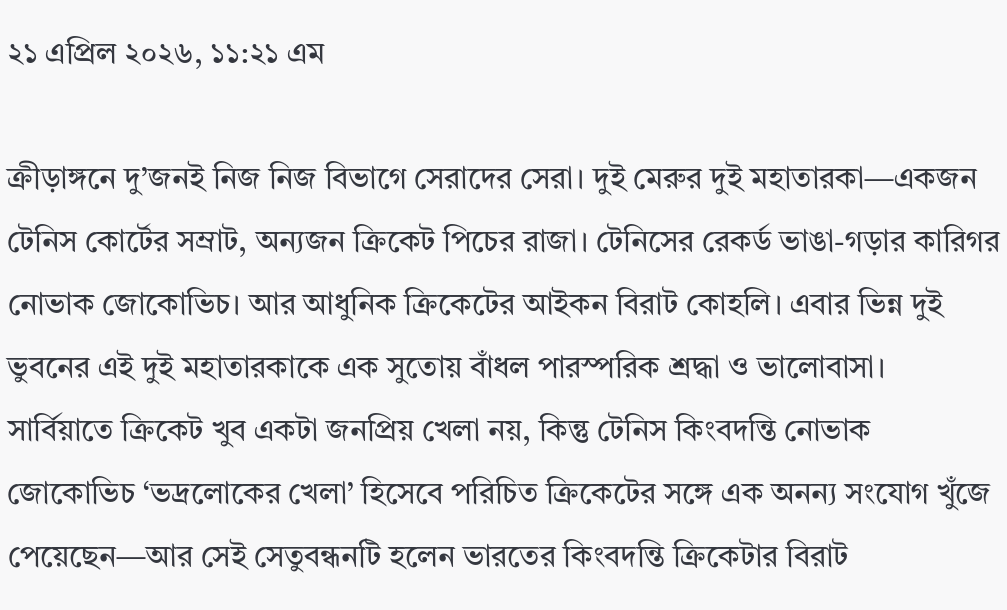২১ এপ্রিল ২০২৬, ১১:২১ এম

ক্রীড়াঙ্গনে দু’জনই নিজ নিজ বিভাগে সেরাদের সেরা। দুই মেরুর দুই মহাতারকা—একজন টেনিস কোর্টের সম্রাট, অন্যজন ক্রিকেট পিচের রাজা। টেনিসের রেকর্ড ভাঙা-গড়ার কারিগর নোভাক জোকোভিচ। আর আধুনিক ক্রিকেটের আইকন বিরাট কোহলি। এবার ভিন্ন দুই ভুবনের এই দুই মহাতারকাকে এক সুতোয় বাঁধল পারস্পরিক শ্রদ্ধা ও ভালোবাসা।
সার্বিয়াতে ক্রিকেট খুব একটা জনপ্রিয় খেলা নয়, কিন্তু টেনিস কিংবদন্তি নোভাক জোকোভিচ ‘ভদ্রলোকের খেলা’ হিসেবে পরিচিত ক্রিকেটের সঙ্গে এক অনন্য সংযোগ খুঁজে পেয়েছেন—আর সেই সেতুবন্ধনটি হলেন ভারতের কিংবদন্তি ক্রিকেটার বিরাট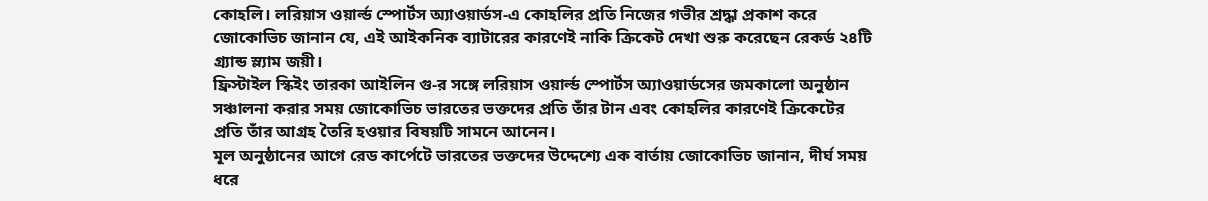কোহলি। লরিয়াস ওয়ার্ল্ড স্পোর্টস অ্যাওয়ার্ডস-এ কোহলির প্রতি নিজের গভীর শ্রদ্ধা প্রকাশ করে জোকোভিচ জানান যে, এই আইকনিক ব্যাটারের কারণেই নাকি ক্রিকেট দেখা শুরু করেছেন রেকর্ড ২৪টি গ্র্যান্ড স্ল্যাম জয়ী।
ফ্রিস্টাইল স্কিইং তারকা আইলিন গু-র সঙ্গে লরিয়াস ওয়ার্ল্ড স্পোর্টস অ্যাওয়ার্ডসের জমকালো অনুষ্ঠান সঞ্চালনা করার সময় জোকোভিচ ভারতের ভক্তদের প্রতি তাঁর টান এবং কোহলির কারণেই ক্রিকেটের প্রতি তাঁর আগ্রহ তৈরি হওয়ার বিষয়টি সামনে আনেন।
মূল অনুষ্ঠানের আগে রেড কার্পেটে ভারতের ভক্তদের উদ্দেশ্যে এক বার্তায় জোকোভিচ জানান, দীর্ঘ সময় ধরে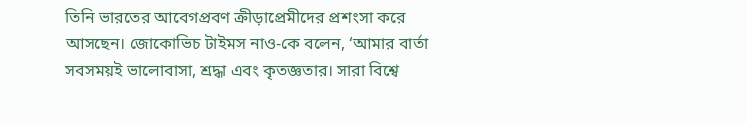তিনি ভারতের আবেগপ্রবণ ক্রীড়াপ্রেমীদের প্রশংসা করে আসছেন। জোকোভিচ টাইমস নাও-কে বলেন, ‘আমার বার্তা সবসময়ই ভালোবাসা, শ্রদ্ধা এবং কৃতজ্ঞতার। সারা বিশ্বে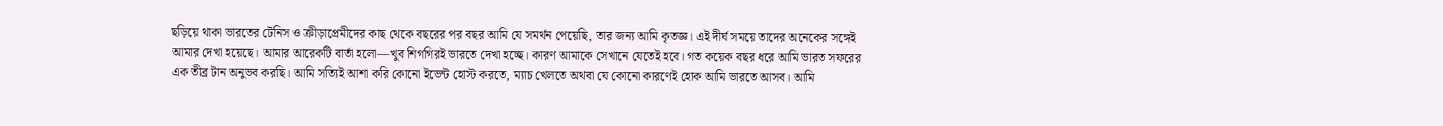ছড়িয়ে থাকা ভারতের টেনিস ও ক্রীড়াপ্রেমীদের কাছ থেকে বছরের পর বছর আমি যে সমর্থন পেয়েছি, তার জন্য আমি কৃতজ্ঞ। এই দীর্ঘ সময়ে তাদের অনেকের সঙ্গেই আমার দেখা হয়েছে। আমার আরেকটি বার্তা হলো—খুব শিগগিরই ভারতে দেখা হচ্ছে। কারণ আমাকে সেখানে যেতেই হবে। গত কয়েক বছর ধরে আমি ভারত সফরের এক তীব্র টান অনুভব করছি। আমি সত্যিই আশা করি কোনো ইভেন্ট হোস্ট করতে, ম্যাচ খেলতে অথবা যে কোনো কারণেই হোক আমি ভারতে আসব। আমি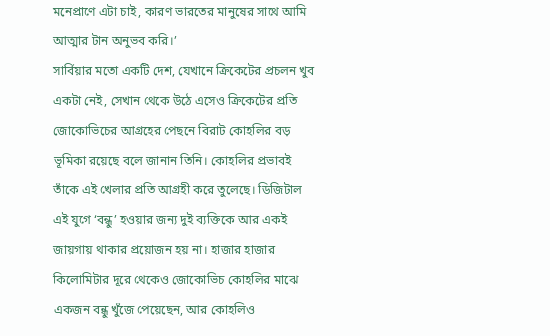মনেপ্রাণে এটা চাই, কারণ ভারতের মানুষের সাথে আমি আত্মার টান অনুভব করি।’
সার্বিয়ার মতো একটি দেশ, যেখানে ক্রিকেটের প্রচলন খুব একটা নেই, সেখান থেকে উঠে এসেও ক্রিকেটের প্রতি জোকোভিচের আগ্রহের পেছনে বিরাট কোহলির বড় ভূমিকা রয়েছে বলে জানান তিনি। কোহলির প্রভাবই তাঁকে এই খেলার প্রতি আগ্রহী করে তুলেছে। ডিজিটাল এই যুগে ‘বন্ধু’ হওয়ার জন্য দুই ব্যক্তিকে আর একই জায়গায় থাকার প্রয়োজন হয় না। হাজার হাজার কিলোমিটার দূরে থেকেও জোকোভিচ কোহলির মাঝে একজন বন্ধু খুঁজে পেয়েছেন, আর কোহলিও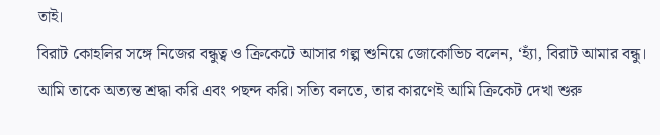তাই।
বিরাট কোহলির সঙ্গে নিজের বন্ধুত্ব ও ক্রিকেটে আসার গল্প শুনিয়ে জোকোভিচ বলেন, ‘হ্যাঁ, বিরাট আমার বন্ধু। আমি তাকে অত্যন্ত শ্রদ্ধা করি এবং পছন্দ করি। সত্যি বলতে, তার কারণেই আমি ক্রিকেট দেখা শুরু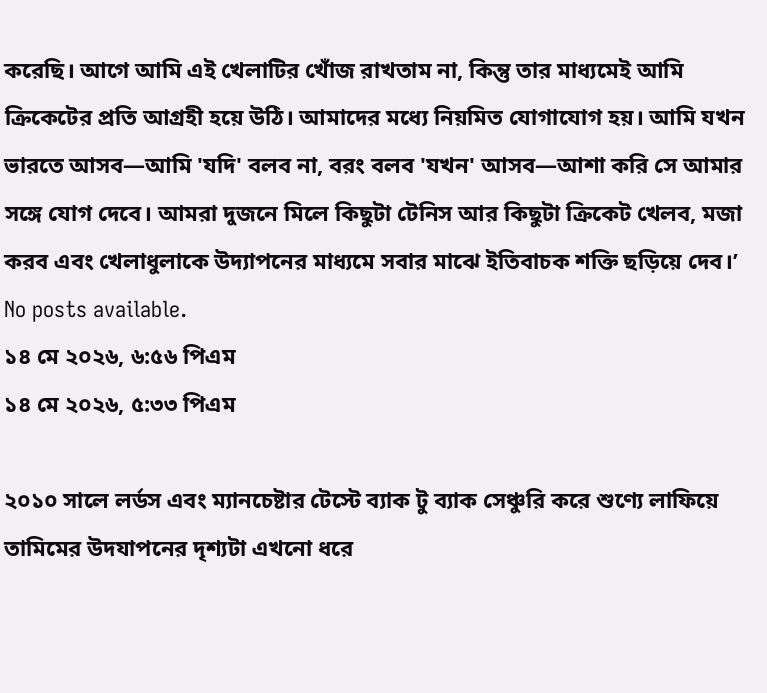করেছি। আগে আমি এই খেলাটির খোঁজ রাখতাম না, কিন্তু তার মাধ্যমেই আমি ক্রিকেটের প্রতি আগ্রহী হয়ে উঠি। আমাদের মধ্যে নিয়মিত যোগাযোগ হয়। আমি যখন ভারতে আসব—আমি 'যদি' বলব না, বরং বলব 'যখন' আসব—আশা করি সে আমার সঙ্গে যোগ দেবে। আমরা দুজনে মিলে কিছুটা টেনিস আর কিছুটা ক্রিকেট খেলব, মজা করব এবং খেলাধুলাকে উদ্যাপনের মাধ্যমে সবার মাঝে ইতিবাচক শক্তি ছড়িয়ে দেব।’
No posts available.
১৪ মে ২০২৬, ৬:৫৬ পিএম
১৪ মে ২০২৬, ৫:৩৩ পিএম

২০১০ সালে লর্ডস এবং ম্যানচেষ্টার টেস্টে ব্যাক টু ব্যাক সেঞ্চুরি করে শুণ্যে লাফিয়ে তামিমের উদযাপনের দৃশ্যটা এখনো ধরে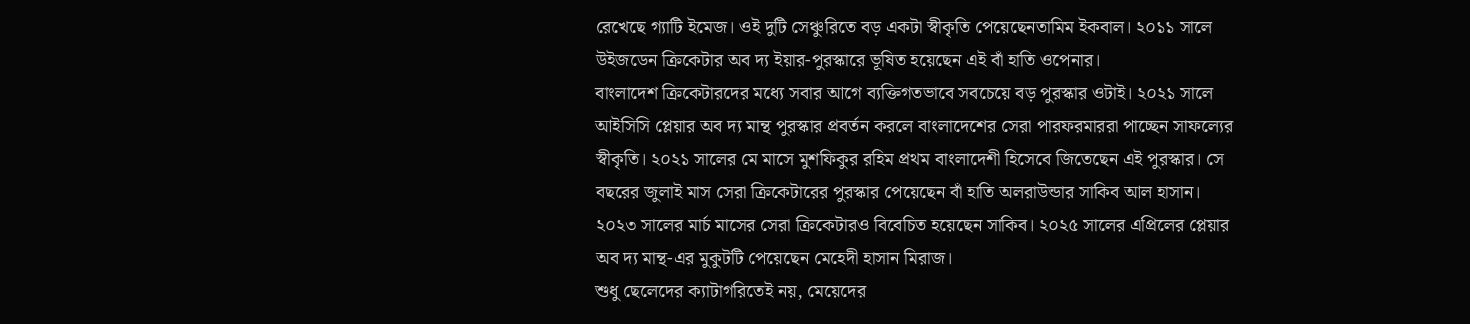রেখেছে গ্যাটি ইমেজ। ওই দুটি সেঞ্চুরিতে বড় একটা স্বীকৃতি পেয়েছেনতামিম ইকবাল। ২০১১ সালে উইজডেন ক্রিকেটার অব দ্য ইয়ার-পুরস্কারে ভূষিত হয়েছেন এই বাঁ হাতি ওপেনার।
বাংলাদেশ ক্রিকেটারদের মধ্যে সবার আগে ব্যক্তিগতভাবে সবচেয়ে বড় পুরস্কার ওটাই। ২০২১ সালে আইসিসি প্লেয়ার অব দ্য মান্থ পুরস্কার প্রবর্তন করলে বাংলাদেশের সেরা পারফরমাররা পাচ্ছেন সাফল্যের স্বীকৃতি। ২০২১ সালের মে মাসে মুশফিকুর রহিম প্রথম বাংলাদেশী হিসেবে জিতেছেন এই পুরস্কার। সে বছরের জুলাই মাস সেরা ক্রিকেটারের পুরস্কার পেয়েছেন বাঁ হাতি অলরাউন্ডার সাকিব আল হাসান। ২০২৩ সালের মার্চ মাসের সেরা ক্রিকেটারও বিবেচিত হয়েছেন সাকিব। ২০২৫ সালের এপ্রিলের প্লেয়ার অব দ্য মান্থ-এর মুকুটটি পেয়েছেন মেহেদী হাসান মিরাজ।
শুধু ছেলেদের ক্যাটাগরিতেই নয়, মেয়েদের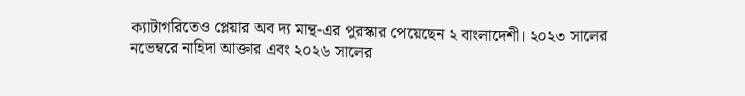ক্যাটাগরিতেও প্লেয়ার অব দ্য মান্থ-এর পুরস্কার পেয়েছেন ২ বাংলাদেশী। ২০২৩ সালের নভেম্বরে নাহিদা আক্তার এবং ২০২৬ সালের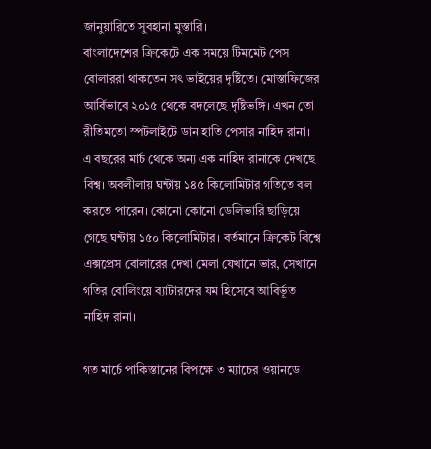জানুয়ারিতে সুবহানা মুস্তারি।
বাংলাদেশের ক্রিকেটে এক সময়ে টিমমেট পেস বোলাররা থাকতেন সৎ ভাইয়ের দৃষ্টিতে। মোস্তাফিজের আর্বিভাবে ২০১৫ থেকে বদলেছে দৃষ্টিভঙ্গি। এখন তো রীতিমতো স্পটলাইটে ডান হাতি পেসার নাহিদ রানা।
এ বছরের মার্চ থেকে অন্য এক নাহিদ রানাকে দেখছে বিশ্ব। অবলীলায় ঘন্টায় ১৪৫ কিলোমিটার গতিতে বল করতে পারেন। কোনো কোনো ডেলিভারি ছাড়িয়ে গেছে ঘন্টায় ১৫০ কিলোমিটার। বর্তমানে ক্রিকেট বিশ্বে এক্সপ্রেস বোলারের দেখা মেলা যেখানে ভার, সেখানে গতির বোলিংয়ে ব্যাটারদের যম হিসেবে আবির্ভূত নাহিদ রানা।

গত মার্চে পাকিস্তানের বিপক্ষে ৩ ম্যাচের ওয়ানডে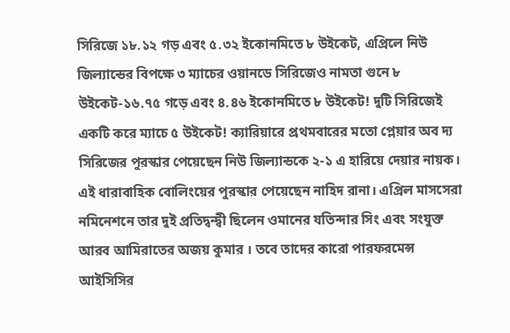সিরিজে ১৮.১২ গড় এবং ৫.৩২ ইকোনমিতে ৮ উইকেট, এপ্রিলে নিউ জিল্যান্ডের বিপক্ষে ৩ ম্যাচের ওয়ানডে সিরিজেও নামতা গুনে ৮ উইকেট-১৬.৭৫ গড়ে এবং ৪.৪৬ ইকোনমিতে ৮ উইকেট! দুটি সিরিজেই একটি করে ম্যাচে ৫ উইকেট! ক্যারিয়ারে প্রথমবারের মতো প্লেয়ার অব দ্য সিরিজের পুরস্কার পেয়েছেন নিউ জিল্যান্ডকে ২-১ এ হারিয়ে দেয়ার নায়ক। এই ধারাবাহিক বোলিংয়ের পুরস্কার পেয়েছেন নাহিদ রানা। এপ্রিল মাসসেরা নমিনেশনে তার দুই প্রতিদ্বন্দ্বী ছিলেন ওমানের যতিন্দার সিং এবং সংযুক্ত আরব আমিরাতের অজয় কুমার । তবে তাদের কারো পারফরমেন্স আইসিসির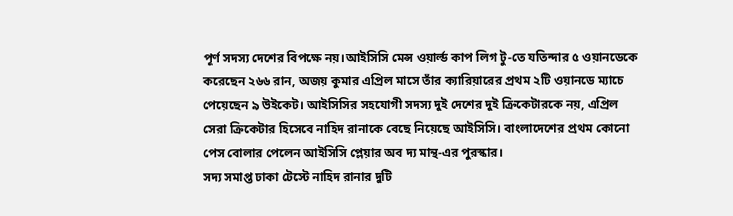পূর্ণ সদস্য দেশের বিপক্ষে নয়।আইসিসি মেন্স ওয়ার্ল্ড কাপ লিগ টু-তে যতিন্দার ৫ ওয়ানডেকে করেছেন ২৬৬ রান, অজয় কুমার এপ্রিল মাসে তাঁর ক্যারিয়ারের প্রথম ২টি ওয়ানডে ম্যাচে পেয়েছেন ৯ উইকেট। আইসিসির সহযোগী সদস্য দুই দেশের দুই ক্রিকেটারকে নয়, এপ্রিল সেরা ক্রিকেটার হিসেবে নাহিদ রানাকে বেছে নিয়েছে আইসিসি। বাংলাদেশের প্রথম কোনো পেস বোলার পেলেন আইসিসি প্লেয়ার অব দ্য মান্থ-এর পুরস্কার।
সদ্য সমাপ্ত ঢাকা টেস্টে নাহিদ রানার দুটি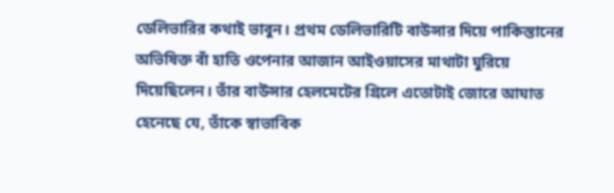ডেলিভারির কথাই ভাবুন। প্রথম ডেলিভারিটি বাউন্সার দিয়ে পাকিস্তানের অভিষিক্ত বাঁ হাতি ওপেনার আজান আইওয়াসের মাথাটা ঘুরিয়ে দিয়েছিলেন। তাঁর বাউন্সার হেলমেটের গ্রিলে এতোটাই জোরে আঘাত হেনেছে যে, তাঁকে স্বাভাবিক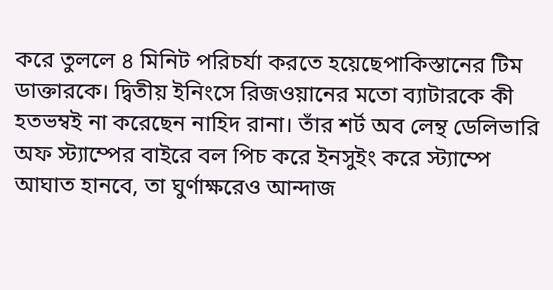করে তুললে ৪ মিনিট পরিচর্যা করতে হয়েছেপাকিস্তানের টিম ডাক্তারকে। দ্বিতীয় ইনিংসে রিজওয়ানের মতো ব্যাটারকে কী হতভম্বই না করেছেন নাহিদ রানা। তাঁর শর্ট অব লেন্থ ডেলিভারি অফ স্ট্যাম্পের বাইরে বল পিচ করে ইনসুইং করে স্ট্যাম্পে আঘাত হানবে, তা ঘুর্ণাক্ষরেও আন্দাজ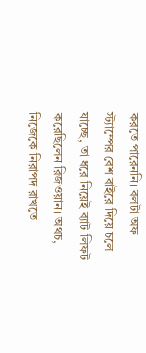করতে পারেননি। বলটা অফ স্ট্যাম্পের বেশ বাইরে দিয়ে চলে যাচ্ছে, তা ধরে নিয়েই ব্যাট লিফট করেছিলেন রিজওয়ান। অথচ, নিজেকে নিরাপদ রাখতে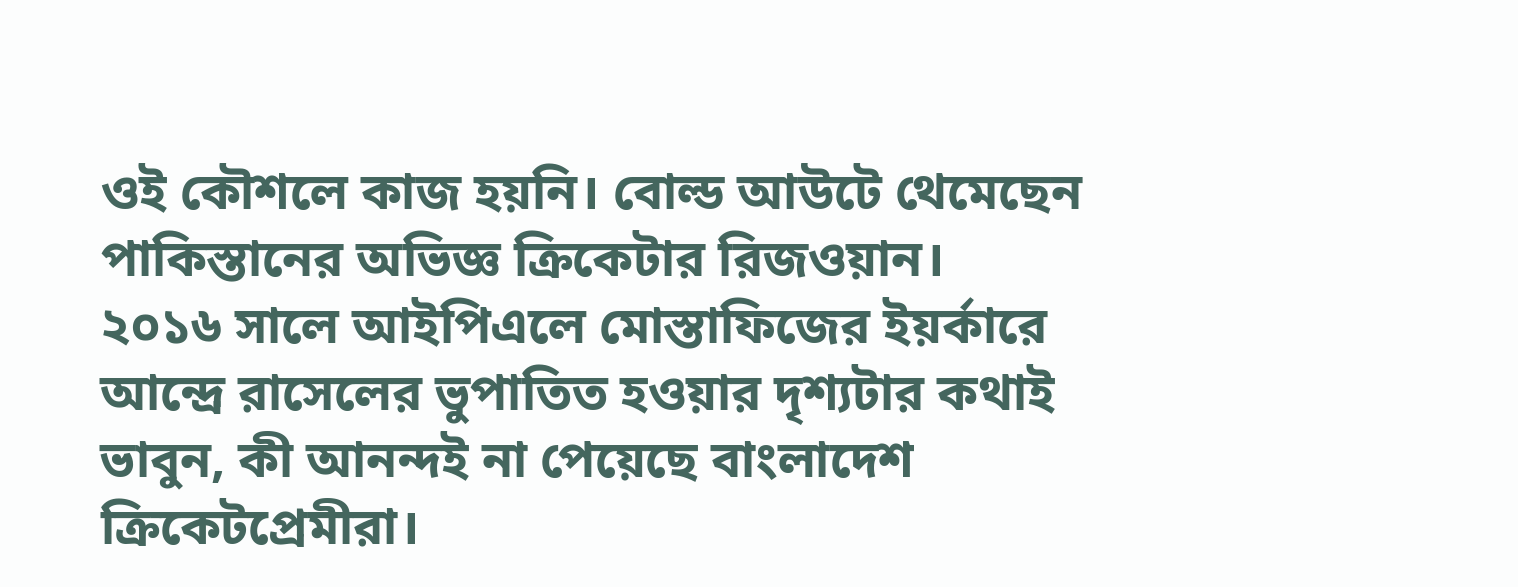ওই কৌশলে কাজ হয়নি। বোল্ড আউটে থেমেছেন পাকিস্তানের অভিজ্ঞ ক্রিকেটার রিজওয়ান।
২০১৬ সালে আইপিএলে মোস্তাফিজের ইয়র্কারে আন্দ্রে রাসেলের ভুপাতিত হওয়ার দৃশ্যটার কথাই ভাবুন, কী আনন্দই না পেয়েছে বাংলাদেশ ক্রিকেটপ্রেমীরা।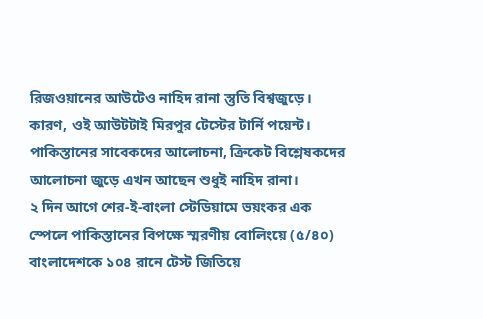রিজওয়ানের আউটেও নাহিদ রানা স্তুতি বিশ্বজুড়ে। কারণ, ওই আউটটাই মিরপুর টেস্টের টার্নি পয়েন্ট। পাকিস্তানের সাবেকদের আলোচনা, ক্রিকেট বিশ্লেষকদের আলোচনা জুড়ে এখন আছেন শুধুই নাহিদ রানা।
২ দিন আগে শের-ই-বাংলা স্টেডিয়ামে ভয়ংকর এক স্পেলে পাকিস্তানের বিপক্ষে স্মরণীয় বোলিংয়ে (৫/৪০) বাংলাদেশকে ১০৪ রানে টেস্ট জিতিয়ে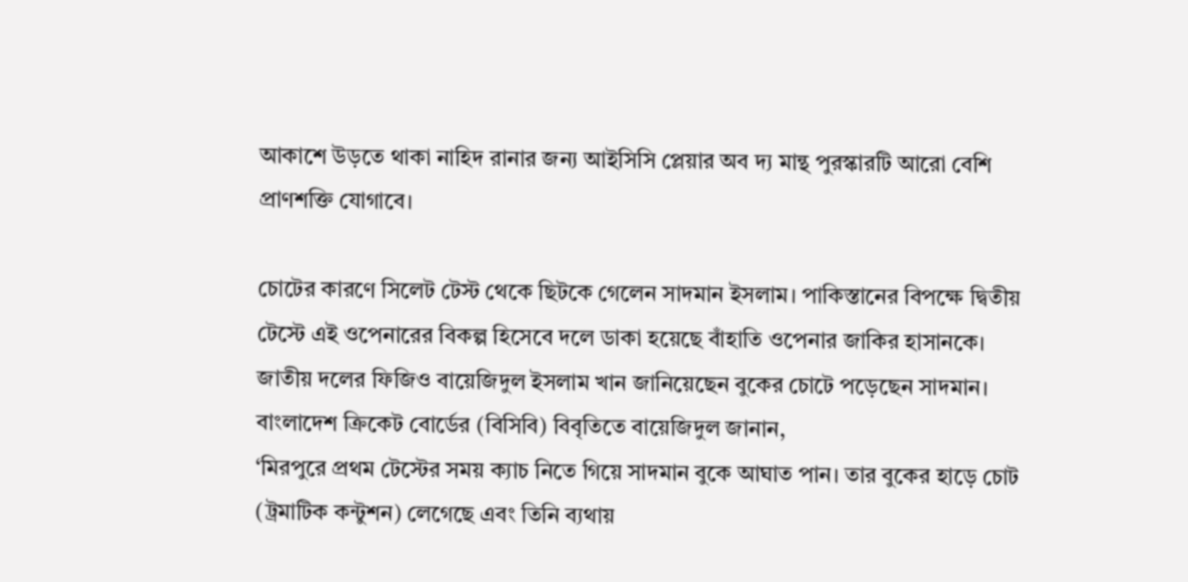আকাশে উড়তে থাকা নাহিদ রানার জন্য আইসিসি প্লেয়ার অব দ্য মান্থ পুরস্কারটি আরো বেশি প্রাণশক্তি যোগাবে।

চোটের কারণে সিলেট টেস্ট থেকে ছিটকে গেলেন সাদমান ইসলাম। পাকিস্তানের বিপক্ষে দ্বিতীয় টেস্টে এই ওপেনারের বিকল্প হিসেবে দলে ডাকা হয়েছে বাঁহাতি ওপেনার জাকির হাসানকে।
জাতীয় দলের ফিজিও বায়েজিদুল ইসলাম খান জানিয়েছেন বুকের চোটে পড়েছেন সাদমান। বাংলাদেশ ক্রিকেট বোর্ডের (বিসিবি) বিবৃতিতে বায়েজিদুল জানান,
‘মিরপুরে প্রথম টেস্টের সময় ক্যাচ নিতে গিয়ে সাদমান বুকে আঘাত পান। তার বুকের হাড়ে চোট (ট্রমাটিক কন্টুশন) লেগেছে এবং তিনি ব্যথায়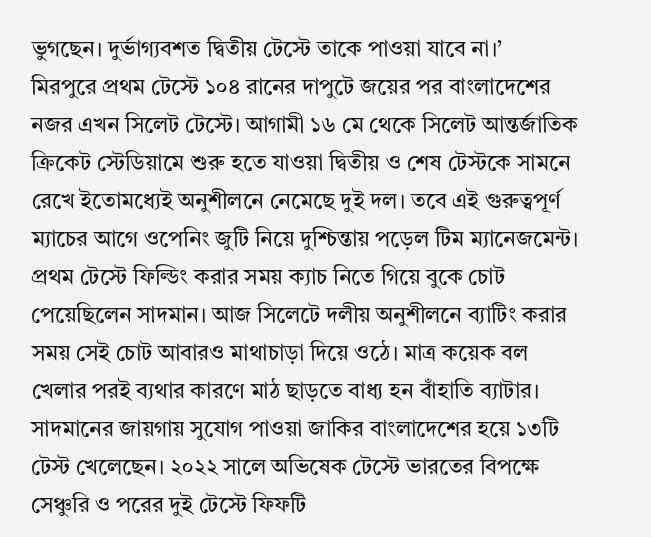ভুগছেন। দুর্ভাগ্যবশত দ্বিতীয় টেস্টে তাকে পাওয়া যাবে না।’
মিরপুরে প্রথম টেস্টে ১০৪ রানের দাপুটে জয়ের পর বাংলাদেশের নজর এখন সিলেট টেস্টে। আগামী ১৬ মে থেকে সিলেট আন্তর্জাতিক ক্রিকেট স্টেডিয়ামে শুরু হতে যাওয়া দ্বিতীয় ও শেষ টেস্টকে সামনে রেখে ইতোমধ্যেই অনুশীলনে নেমেছে দুই দল। তবে এই গুরুত্বপূর্ণ ম্যাচের আগে ওপেনিং জুটি নিয়ে দুশ্চিন্তায় পড়েল টিম ম্যানেজমেন্ট।
প্রথম টেস্টে ফিল্ডিং করার সময় ক্যাচ নিতে গিয়ে বুকে চোট পেয়েছিলেন সাদমান। আজ সিলেটে দলীয় অনুশীলনে ব্যাটিং করার সময় সেই চোট আবারও মাথাচাড়া দিয়ে ওঠে। মাত্র কয়েক বল খেলার পরই ব্যথার কারণে মাঠ ছাড়তে বাধ্য হন বাঁহাতি ব্যাটার।
সাদমানের জায়গায় সুযোগ পাওয়া জাকির বাংলাদেশের হয়ে ১৩টি টেস্ট খেলেছেন। ২০২২ সালে অভিষেক টেস্টে ভারতের বিপক্ষে সেঞ্চুরি ও পরের দুই টেস্টে ফিফটি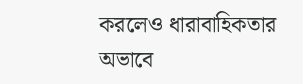করলেও ধারাবাহিকতার অভাবে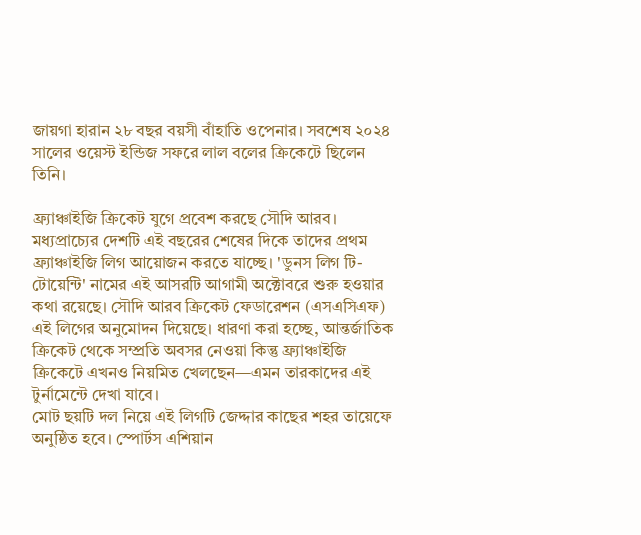জায়গা হারান ২৮ বছর বয়সী বাঁহাতি ওপেনার। সবশেষ ২০২৪ সালের ওয়েস্ট ইন্ডিজ সফরে লাল বলের ক্রিকেটে ছিলেন তিনি।

ফ্র্যাঞ্চাইজি ক্রিকেট যুগে প্রবেশ করছে সৌদি আরব। মধ্যপ্রাচ্যের দেশটি এই বছরের শেষের দিকে তাদের প্রথম ফ্র্যাঞ্চাইজি লিগ আয়োজন করতে যাচ্ছে। 'ডুনস লিগ টি-টোয়েন্টি' নামের এই আসরটি আগামী অক্টোবরে শুরু হওয়ার কথা রয়েছে। সৌদি আরব ক্রিকেট ফেডারেশন (এসএসিএফ) এই লিগের অনুমোদন দিয়েছে। ধারণা করা হচ্ছে, আন্তর্জাতিক ক্রিকেট থেকে সম্প্রতি অবসর নেওয়া কিন্তু ফ্র্যাঞ্চাইজি ক্রিকেটে এখনও নিয়মিত খেলছেন—এমন তারকাদের এই টুর্নামেন্টে দেখা যাবে।
মোট ছয়টি দল নিয়ে এই লিগটি জেদ্দার কাছের শহর তায়েফে অনুষ্ঠিত হবে। স্পোর্টস এশিয়ান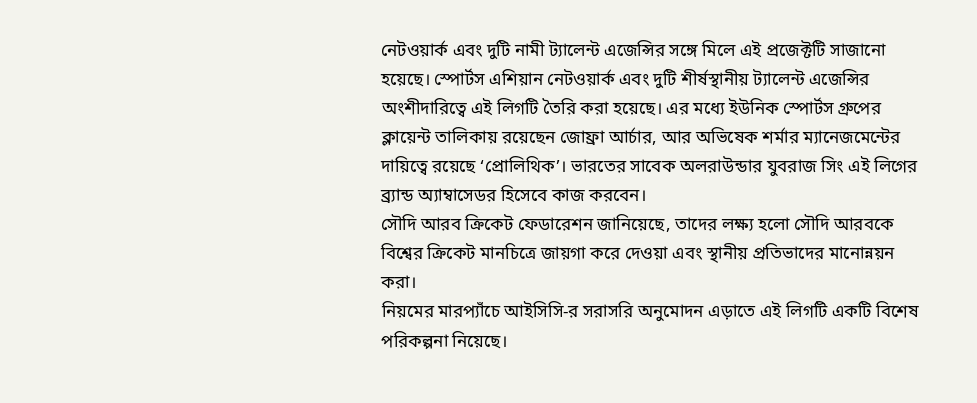নেটওয়ার্ক এবং দুটি নামী ট্যালেন্ট এজেন্সির সঙ্গে মিলে এই প্রজেক্টটি সাজানো হয়েছে। স্পোর্টস এশিয়ান নেটওয়ার্ক এবং দুটি শীর্ষস্থানীয় ট্যালেন্ট এজেন্সির অংশীদারিত্বে এই লিগটি তৈরি করা হয়েছে। এর মধ্যে ইউনিক স্পোর্টস গ্রুপের ক্লায়েন্ট তালিকায় রয়েছেন জোফ্রা আর্চার, আর অভিষেক শর্মার ম্যানেজমেন্টের দায়িত্বে রয়েছে ‘প্রোলিথিক’। ভারতের সাবেক অলরাউন্ডার যুবরাজ সিং এই লিগের ব্র্যান্ড অ্যাম্বাসেডর হিসেবে কাজ করবেন।
সৌদি আরব ক্রিকেট ফেডারেশন জানিয়েছে, তাদের লক্ষ্য হলো সৌদি আরবকে বিশ্বের ক্রিকেট মানচিত্রে জায়গা করে দেওয়া এবং স্থানীয় প্রতিভাদের মানোন্নয়ন করা।
নিয়মের মারপ্যাঁচে আইসিসি-র সরাসরি অনুমোদন এড়াতে এই লিগটি একটি বিশেষ পরিকল্পনা নিয়েছে।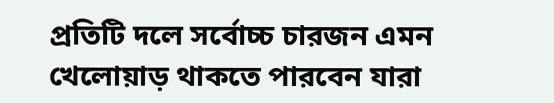প্রতিটি দলে সর্বোচ্চ চারজন এমন খেলোয়াড় থাকতে পারবেন যারা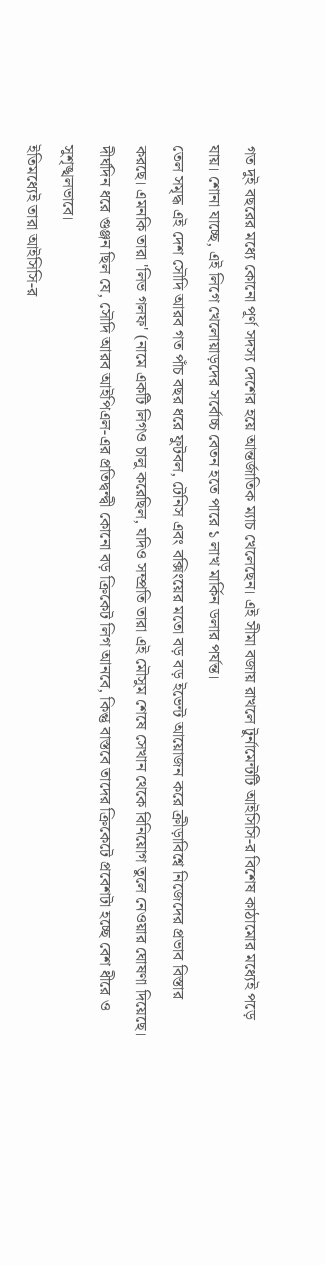গত দুই বছরের মধ্যে কোনো পূর্ণ সদস্য দেশের হয়ে আন্তর্জাতিক ম্যাচ খেলেছেন। এই সীমা বজায় রাখলে টুর্নামেন্টটি আইসিসি-র বিশেষ কাঠামোর মধ্যেই পড়ে যায়। শোনা যাচ্ছে, এই লিগে খেলোয়াড়দের সর্বোচ্চ বেতন হতে পারে ১ লাখ মার্কিন ডলার পর্যন্ত।
তেল সমৃদ্ধ এই দেশ সৌদি আরব গত পাঁচ বছর ধরে ফুটবল, টেনিস এবং বক্সিংয়ের মতো বড় বড় ইভেন্ট আয়োজন করে ক্রীড়াবিশ্বে নিজেদের প্রভাব বিস্তার করছে। এমনকি তারা 'লিভ গলফ' (নামে একটি লিগও চালু করেছিল, যদিও সম্প্রতি তারা এই মৌসুম শেষে সেখান থেকে বিনিয়োগ তুলে নেওয়ার ঘোষণা দিয়েছে। দীর্ঘদিন ধরে গুঞ্জন ছিল যে, সৌদি আরব আইপিএল-এর প্রতিদ্বন্দ্বী কোনো বড় ক্রিকেট লিগ আনবে, কিন্তু বাস্তবে তাদের ক্রিকেটে প্রবেশটা হচ্ছে বেশ ধীরে ও সুশৃঙ্খলভাবে।
ইতিমধ্যেই তারা আইসিসি-র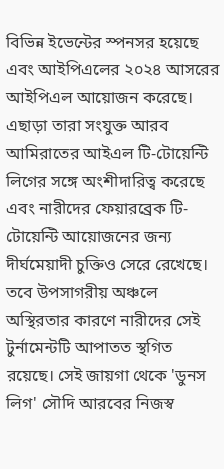বিভিন্ন ইভেন্টের স্পনসর হয়েছে এবং আইপিএলের ২০২৪ আসরের আইপিএল আয়োজন করেছে। এছাড়া তারা সংযুক্ত আরব আমিরাতের আইএল টি-টোয়েন্টি লিগের সঙ্গে অংশীদারিত্ব করেছে এবং নারীদের ফেয়ারব্রেক টি-টোয়েন্টি আয়োজনের জন্য দীর্ঘমেয়াদী চুক্তিও সেরে রেখেছে। তবে উপসাগরীয় অঞ্চলে অস্থিরতার কারণে নারীদের সেই টুর্নামেন্টটি আপাতত স্থগিত রয়েছে। সেই জায়গা থেকে 'ডুনস লিগ' সৌদি আরবের নিজস্ব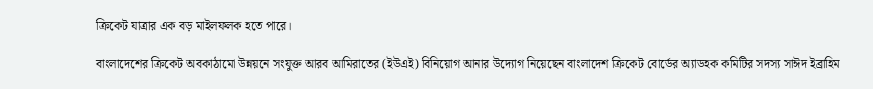ক্রিকেট যাত্রার এক বড় মাইলফলক হতে পারে।

বাংলাদেশের ক্রিকেট অবকাঠামো উন্নয়নে সংযুক্ত আরব আমিরাতের (ইউএই) বিনিয়োগ আনার উদ্যোগ নিয়েছেন বাংলাদেশ ক্রিকেট বোর্ডের অ্যাডহক কমিটির সদস্য সাঈদ ইব্রাহিম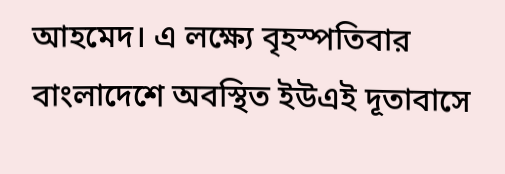আহমেদ। এ লক্ষ্যে বৃহস্পতিবার বাংলাদেশে অবস্থিত ইউএই দূতাবাসে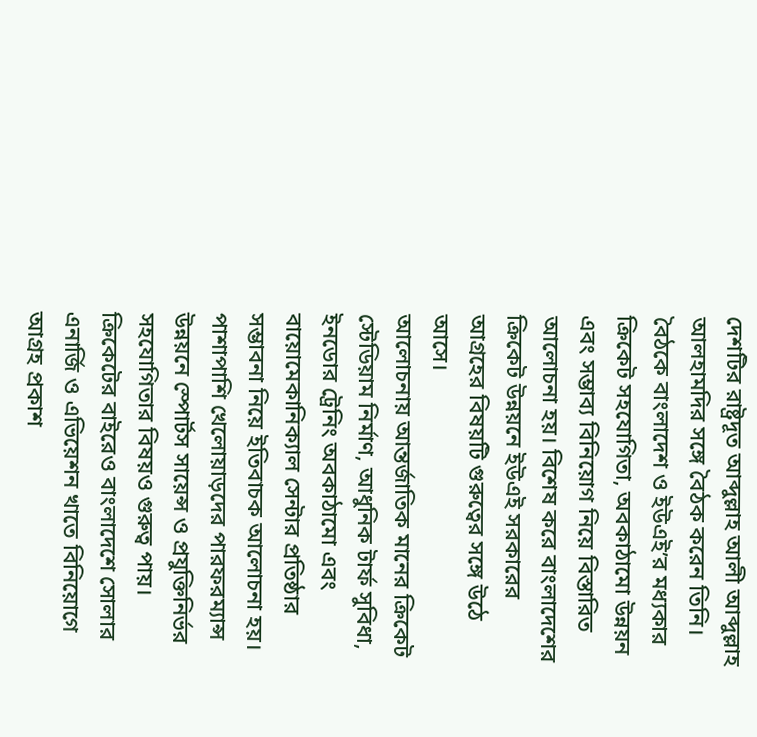দেশটির রাষ্ট্রদূত আব্দুল্লাহ আলী আব্দুল্লাহ আলহামদির সঙ্গে বৈঠক করেন তিনি।
বৈঠকে বাংলাদেশ ও ইউএই’র মধ্যকার ক্রিকেট সহযোগিতা, অবকাঠামো উন্নয়ন এবং সম্ভাব্য বিনিয়োগ নিয়ে বিস্তারিত আলোচনা হয়। বিশেষ করে বাংলাদেশের ক্রিকেট উন্নয়নে ইউএই সরকারের আগ্রহের বিষয়টি গুরুত্বের সঙ্গে উঠে আসে।
আলোচনায় আন্তর্জাতিক মানের ক্রিকেট স্টেডিয়াম নির্মাণ, আধুনিক টার্ফ সুবিধা, ইনডোর ট্রেনিং অবকাঠামো এবং বায়োমেকানিক্যাল সেন্টার প্রতিষ্ঠার সম্ভাবনা নিয়ে ইতিবাচক আলোচনা হয়। পাশাপাশি খেলোয়াড়দের পারফরম্যান্স উন্নয়নে স্পোর্টস সায়েন্স ও প্রযুক্তিনির্ভর সহযোগিতার বিষয়ও গুরুত্ব পায়।
ক্রিকেটের বাইরেও বাংলাদেশে সোলার এনার্জি ও এভিয়েশন খাতে বিনিয়োগে আগ্রহ প্রকাশ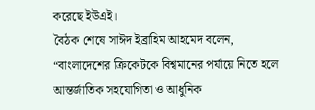করেছে ইউএই।
বৈঠক শেষে সাঈদ ইব্রাহিম আহমেদ বলেন,
“বাংলাদেশের ক্রিকেটকে বিশ্বমানের পর্যায়ে নিতে হলে আন্তর্জাতিক সহযোগিতা ও আধুনিক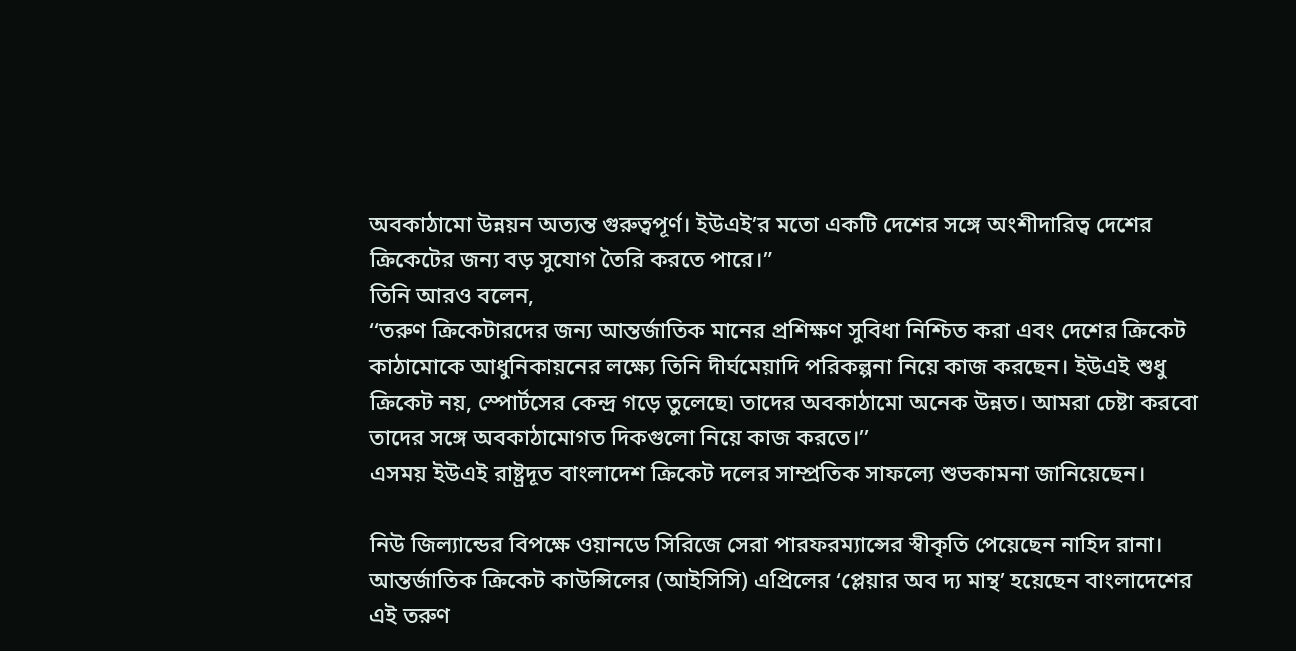অবকাঠামো উন্নয়ন অত্যন্ত গুরুত্বপূর্ণ। ইউএই’র মতো একটি দেশের সঙ্গে অংশীদারিত্ব দেশের ক্রিকেটের জন্য বড় সুযোগ তৈরি করতে পারে।”
তিনি আরও বলেন,
‘‘তরুণ ক্রিকেটারদের জন্য আন্তর্জাতিক মানের প্রশিক্ষণ সুবিধা নিশ্চিত করা এবং দেশের ক্রিকেট কাঠামোকে আধুনিকায়নের লক্ষ্যে তিনি দীর্ঘমেয়াদি পরিকল্পনা নিয়ে কাজ করছেন। ইউএই শুধু ক্রিকেট নয়, স্পোর্টসের কেন্দ্র গড়ে তুলেছে৷ তাদের অবকাঠামো অনেক উন্নত। আমরা চেষ্টা করবো তাদের সঙ্গে অবকাঠামোগত দিকগুলো নিয়ে কাজ করতে।’’
এসময় ইউএই রাষ্ট্রদূত বাংলাদেশ ক্রিকেট দলের সাম্প্রতিক সাফল্যে শুভকামনা জানিয়েছেন।

নিউ জিল্যান্ডের বিপক্ষে ওয়ানডে সিরিজে সেরা পারফরম্যান্সের স্বীকৃতি পেয়েছেন নাহিদ রানা। আন্তর্জাতিক ক্রিকেট কাউন্সিলের (আইসিসি) এপ্রিলের ‘প্লেয়ার অব দ্য মান্থ’ হয়েছেন বাংলাদেশের এই তরুণ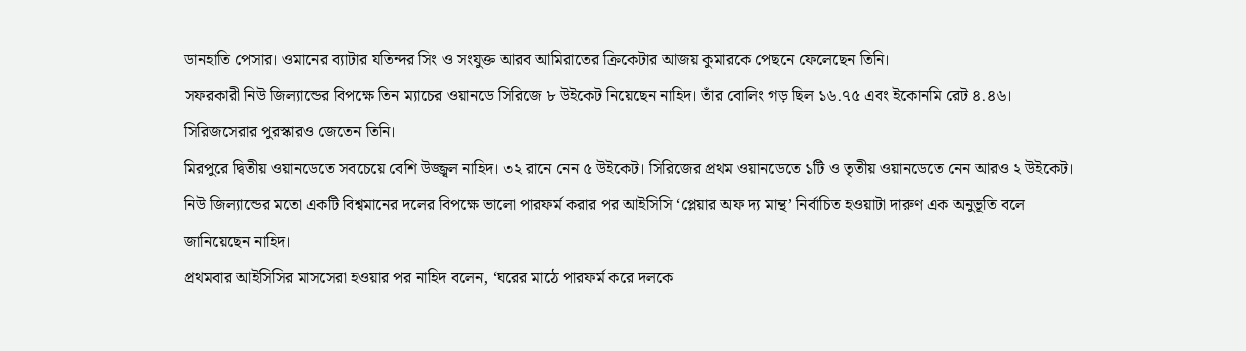ডানহাতি পেসার। ওমানের ব্যাটার যতিন্দর সিং ও সংযুক্ত আরব আমিরাতের ক্রিকেটার আজয় কুমারকে পেছনে ফেলেছেন তিনি।
সফরকারী নিউ জিল্যান্ডের বিপক্ষে তিন ম্যাচের ওয়ানডে সিরিজে ৮ উইকেট নিয়েছেন নাহিদ। তাঁর বোলিং গড় ছিল ১৬.৭৫ এবং ইকোনমি রেট ৪.৪৬। সিরিজসেরার পুরস্কারও জেতেন তিনি।
মিরপুরে দ্বিতীয় ওয়ানডেতে সবচেয়ে বেশি উজ্জ্বল নাহিদ। ৩২ রানে নেন ৫ উইকেট। সিরিজের প্রথম ওয়ানডেতে ১টি ও তৃতীয় ওয়ানডেতে নেন আরও ২ উইকেট।
নিউ জিল্যান্ডের মতো একটি বিশ্বমানের দলের বিপক্ষে ভালো পারফর্ম করার পর আইসিসি ‘প্লেয়ার অফ দ্য মান্থ’ নির্বাচিত হওয়াটা দারুণ এক অনুভূতি বলে জানিয়েছেন নাহিদ।
প্রথমবার আইসিসির মাসসেরা হওয়ার পর নাহিদ বলেন, ‘ঘরের মাঠে পারফর্ম করে দলকে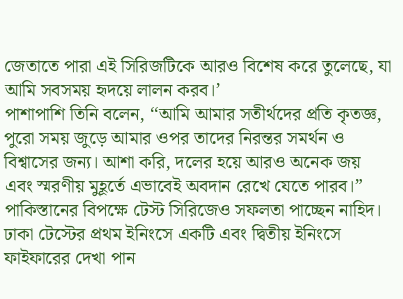জেতাতে পারা এই সিরিজটিকে আরও বিশেষ করে তুলেছে, যা আমি সবসময় হৃদয়ে লালন করব।’
পাশাপাশি তিনি বলেন, ‘‘আমি আমার সতীর্থদের প্রতি কৃতজ্ঞ, পুরো সময় জুড়ে আমার ওপর তাদের নিরন্তর সমর্থন ও বিশ্বাসের জন্য। আশা করি, দলের হয়ে আরও অনেক জয় এবং স্মরণীয় মুহূর্তে এভাবেই অবদান রেখে যেতে পারব।”
পাকিস্তানের বিপক্ষে টেস্ট সিরিজেও সফলতা পাচ্ছেন নাহিদ। ঢাকা টেস্টের প্রথম ইনিংসে একটি এবং দ্বিতীয় ইনিংসে ফাইফারের দেখা পান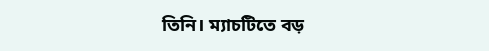তিনি। ম্যাচটিতে বড়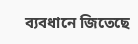ব্যবধানে জিতেছে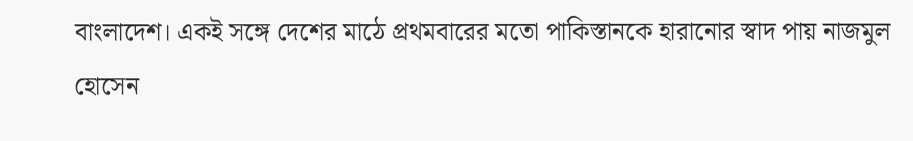বাংলাদেশ। একই সঙ্গে দেশের মাঠে প্রথমবারের মতো পাকিস্তানকে হারানোর স্বাদ পায় নাজমুল হোসেন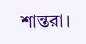শান্তরা।